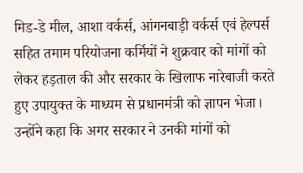मिड-डे मील, आशा वर्कर्स, आंगनबाड़ी वर्कर्स एवं हेल्पर्स सहित तमाम परियोजना कर्मियों ने शुक्रवार को मांगों को लेकर हड़ताल की और सरकार के खिलाफ नारेबाजी करते हुए उपायुक्त के माध्यम से प्रधानमंत्री को ज्ञापन भेजा। उन्होंने कहा कि अगर सरकार ने उनकी मांगों को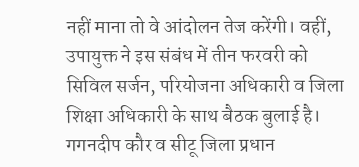नहीं माना तो वे आंदोलन तेज करेंगी। वहीं, उपायुक्त ने इस संबंध में तीन फरवरी को सिविल सर्जन, परियोजना अधिकारी व जिला शिक्षा अधिकारी के साथ बैठक बुलाई है।
गगनदीप कौर व सीटू जिला प्रधान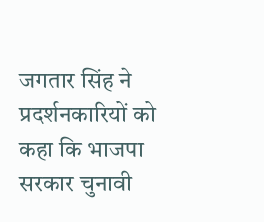जगतार सिंह ने प्रदर्शनकारियों को कहा कि भाजपा सरकार चुनावी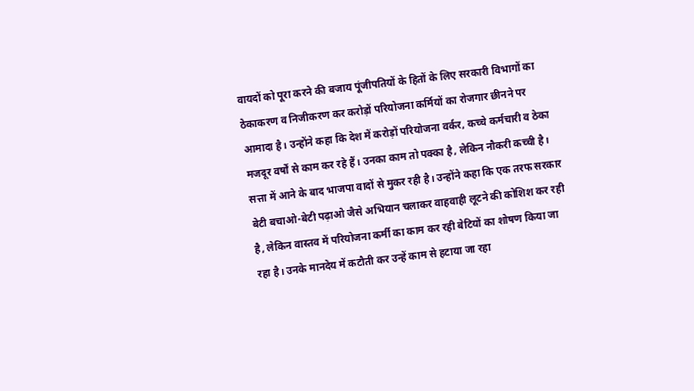वायदों को पूरा करने की बजाय पूंजीपतियों के हितों के लिए सरकारी विभागों का ठेकाकरण व निजीकरण कर करोड़ों परियोजना कर्मियों का रोजगार छीनने पर आमादा है। उन्होंने कहा कि देश में करोड़ों परियोजना वर्कर, कच्चे कर्मचारी व ठेका मजदूर वर्षों से काम कर रहे हैं। उनका काम तो पक्का है, लेकिन नौकरी कच्ची है। सत्ता में आने के बाद भाजपा वादों से मुकर रही है। उन्होंने कहा कि एक तरफ सरकार बेटी बचाओ-बेटी पढ़ाओ जैसे अभियान चलाकर वाहवाही लूटने की कोशिश कर रही है, लेकिन वास्तव में परियोजना कर्मी का काम कर रही बेटियों का शोषण किया जा रहा है। उनके मानदेय में कटौती कर उन्हें काम से हटाया जा रहा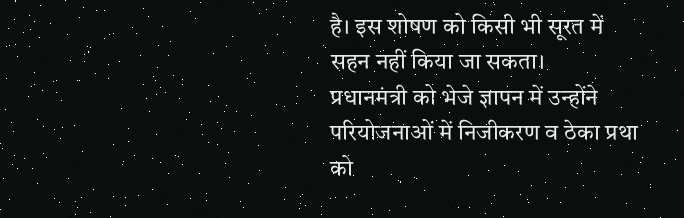है। इस शोषण को किसी भी सूरत में सहन नहीं किया जा सकता।
प्रधानमंत्री को भेजे ज्ञापन में उन्होंने परियोजनाओं में निजीकरण व ठेका प्रथा को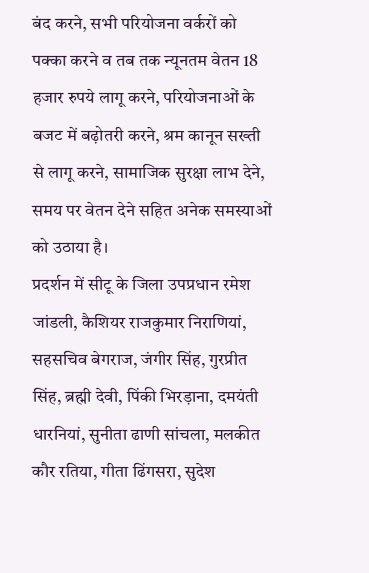बंद करने, सभी परियोजना वर्करों को पक्का करने व तब तक न्यूनतम वेतन 18 हजार रुपये लागू करने, परियोजनाओं के बजट में बढ़ोतरी करने, श्रम कानून सख्ती से लागू करने, सामाजिक सुरक्षा लाभ देने, समय पर वेतन देने सहित अनेक समस्याओं को उठाया है।
प्रदर्शन में सीटू के जिला उपप्रधान रमेश जांडली, कैशियर राजकुमार निराणियां, सहसचिव बेगराज, जंगीर सिंह, गुरप्रीत सिंह, ब्रह्मी देवी, पिंकी भिरड़ाना, दमयंती धारनियां, सुनीता ढाणी सांचला, मलकीत कौर रतिया, गीता ढिंगसरा, सुदेश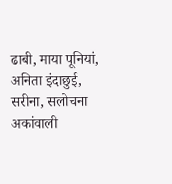ढाबी, माया पूनियां, अनिता इंदाछुई, सरीना, सलोचना अकांवाली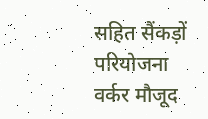सहित सैंकड़ों परियोजना वर्कर मौजूद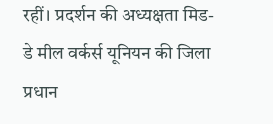रहीं। प्रदर्शन की अध्यक्षता मिड-डे मील वर्कर्स यूनियन की जिला प्रधान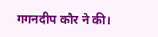गगनदीप कौर ने की।